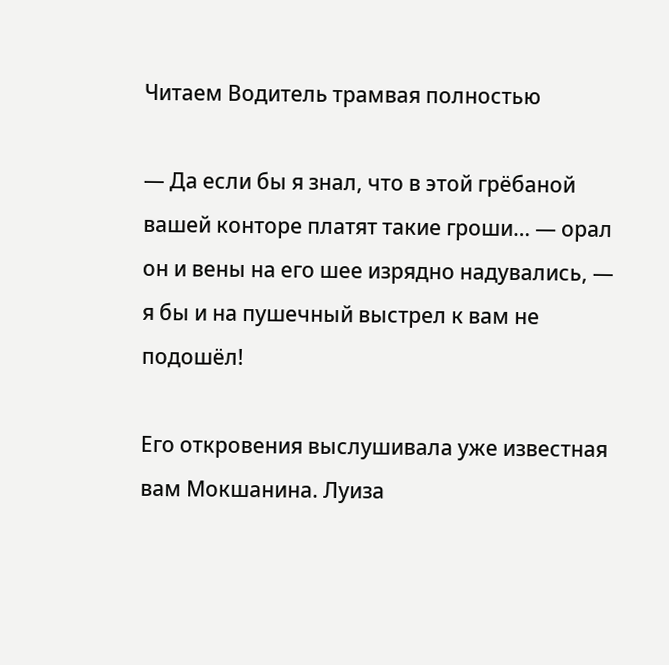Читаем Водитель трамвая полностью

— Да если бы я знал, что в этой грёбаной вашей конторе платят такие гроши… — орал он и вены на его шее изрядно надувались, — я бы и на пушечный выстрел к вам не подошёл!

Его откровения выслушивала уже известная вам Мокшанина. Луиза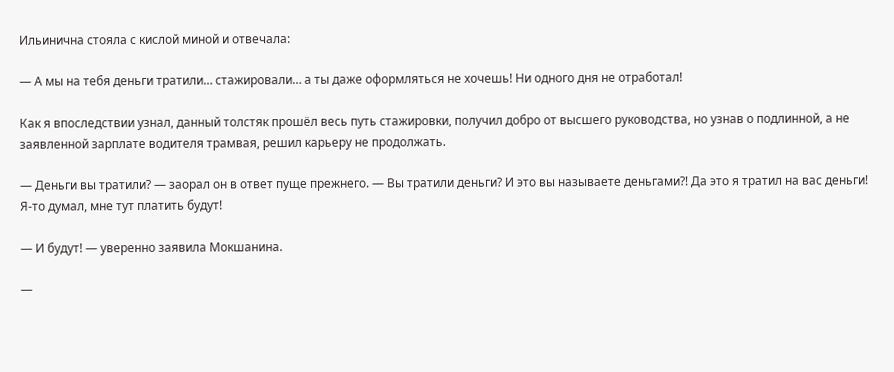Ильинична стояла с кислой миной и отвечала:

— А мы на тебя деньги тратили… стажировали… а ты даже оформляться не хочешь! Ни одного дня не отработал!

Как я впоследствии узнал, данный толстяк прошёл весь путь стажировки, получил добро от высшего руководства, но узнав о подлинной, а не заявленной зарплате водителя трамвая, решил карьеру не продолжать.

— Деньги вы тратили? — заорал он в ответ пуще прежнего. — Вы тратили деньги? И это вы называете деньгами?! Да это я тратил на вас деньги! Я-то думал, мне тут платить будут!

— И будут! — уверенно заявила Мокшанина.

—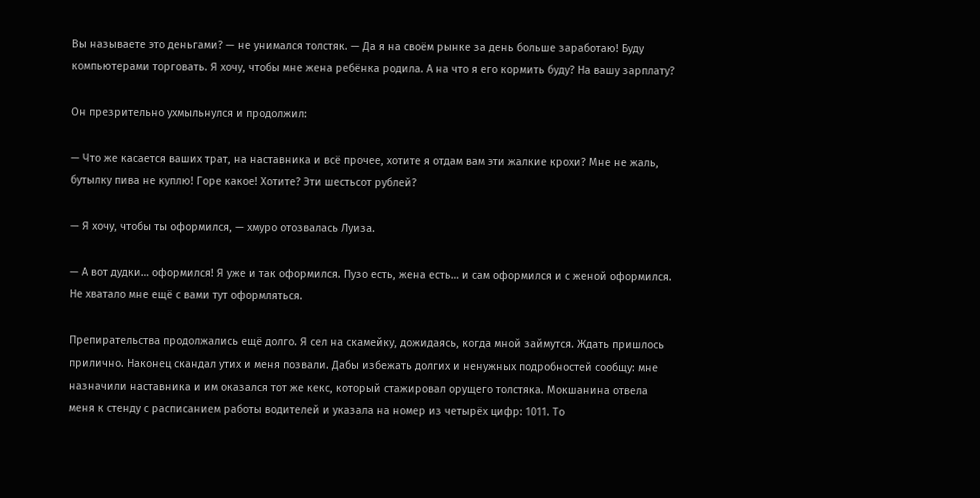Вы называете это деньгами? — не унимался толстяк. — Да я на своём рынке за день больше заработаю! Буду компьютерами торговать. Я хочу, чтобы мне жена ребёнка родила. А на что я его кормить буду? На вашу зарплату?

Он презрительно ухмыльнулся и продолжил:

— Что же касается ваших трат, на наставника и всё прочее, хотите я отдам вам эти жалкие крохи? Мне не жаль, бутылку пива не куплю! Горе какое! Хотите? Эти шестьсот рублей?

— Я хочу, чтобы ты оформился, — хмуро отозвалась Луиза.

— А вот дудки… оформился! Я уже и так оформился. Пузо есть, жена есть… и сам оформился и с женой оформился. Не хватало мне ещё с вами тут оформляться.

Препирательства продолжались ещё долго. Я сел на скамейку, дожидаясь, когда мной займутся. Ждать пришлось прилично. Наконец скандал утих и меня позвали. Дабы избежать долгих и ненужных подробностей сообщу: мне назначили наставника и им оказался тот же кекс, который стажировал орущего толстяка. Мокшанина отвела меня к стенду с расписанием работы водителей и указала на номер из четырёх цифр: 1011. То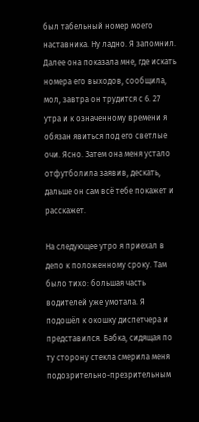был табельный номер моего наставника. Ну ладно. Я запомнил. Далее она показала мне, где искать номера его выходов, сообщила, мол, завтра он трудится с 6. 27 утра и к означенному времени я обязан явиться под его светлые очи. Ясно. Затем она меня устало отфутболила заявив, дескать, дальше он сам всё тебе покажет и расскажет.

На следующее утро я приехал в депо к положенному сроку. Там было тихо: большая часть водителей уже умотала. Я подошёл к окошку диспетчера и представился. Бабка, сидящая по ту сторону стекла смерила меня подозрительно-презрительным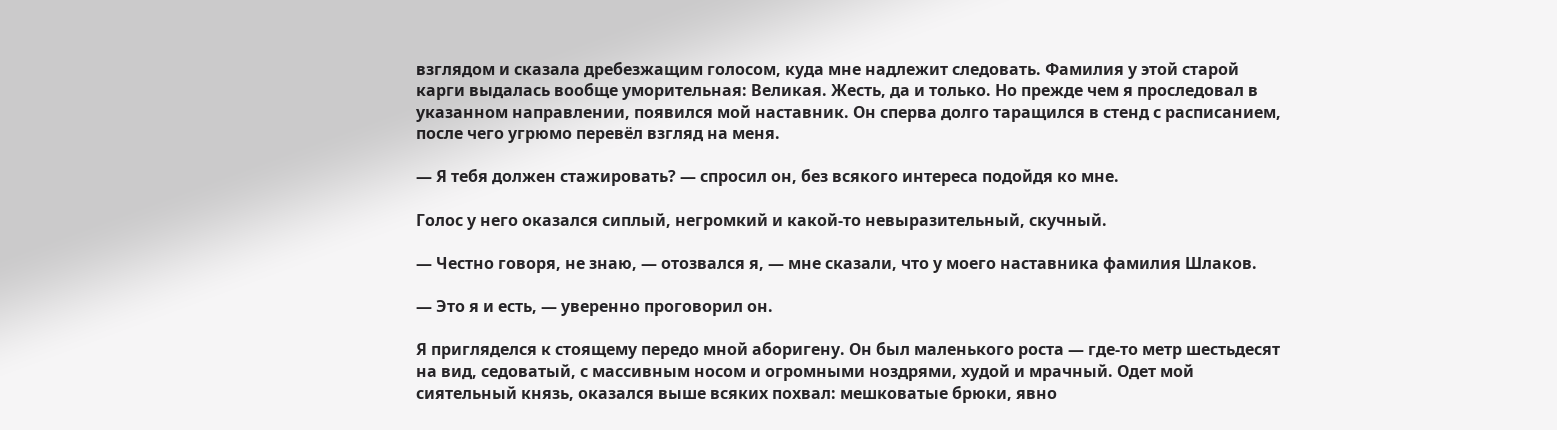взглядом и сказала дребезжащим голосом, куда мне надлежит следовать. Фамилия у этой старой карги выдалась вообще уморительная: Великая. Жесть, да и только. Но прежде чем я проследовал в указанном направлении, появился мой наставник. Он сперва долго таращился в стенд с расписанием, после чего угрюмо перевёл взгляд на меня.

— Я тебя должен стажировать? — спросил он, без всякого интереса подойдя ко мне.

Голос у него оказался сиплый, негромкий и какой-то невыразительный, скучный.

— Честно говоря, не знаю, — отозвался я, — мне сказали, что у моего наставника фамилия Шлаков.

— Это я и есть, — уверенно проговорил он.

Я пригляделся к стоящему передо мной аборигену. Он был маленького роста — где-то метр шестьдесят на вид, седоватый, с массивным носом и огромными ноздрями, худой и мрачный. Одет мой сиятельный князь, оказался выше всяких похвал: мешковатые брюки, явно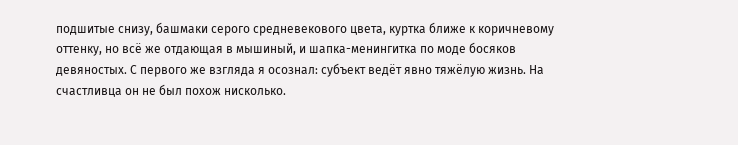подшитые снизу, башмаки серого средневекового цвета, куртка ближе к коричневому оттенку, но всё же отдающая в мышиный, и шапка-менингитка по моде босяков девяностых. С первого же взгляда я осознал: субъект ведёт явно тяжёлую жизнь. На счастливца он не был похож нисколько.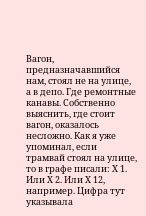Вагон, предназначавшийся нам, стоял не на улице, а в депо. Где ремонтные канавы. Собственно выяснить, где стоит вагон, оказалось несложно. Как я уже упоминал, если трамвай стоял на улице, то в графе писали: Х 1. Или Х 2. Или Х 12, например. Цифра тут указывала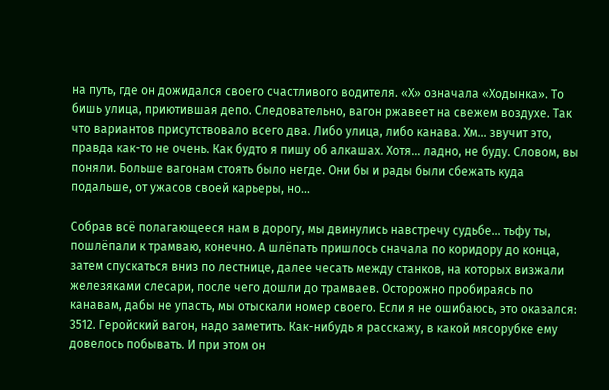на путь, где он дожидался своего счастливого водителя. «Х» означала «Ходынка». То бишь улица, приютившая депо. Следовательно, вагон ржавеет на свежем воздухе. Так что вариантов присутствовало всего два. Либо улица, либо канава. Хм… звучит это, правда как-то не очень. Как будто я пишу об алкашах. Хотя… ладно, не буду. Словом, вы поняли. Больше вагонам стоять было негде. Они бы и рады были сбежать куда подальше, от ужасов своей карьеры, но…

Собрав всё полагающееся нам в дорогу, мы двинулись навстречу судьбе… тьфу ты, пошлёпали к трамваю, конечно. А шлёпать пришлось сначала по коридору до конца, затем спускаться вниз по лестнице, далее чесать между станков, на которых визжали железяками слесари, после чего дошли до трамваев. Осторожно пробираясь по канавам, дабы не упасть, мы отыскали номер своего. Если я не ошибаюсь, это оказался: 3512. Геройский вагон, надо заметить. Как-нибудь я расскажу, в какой мясорубке ему довелось побывать. И при этом он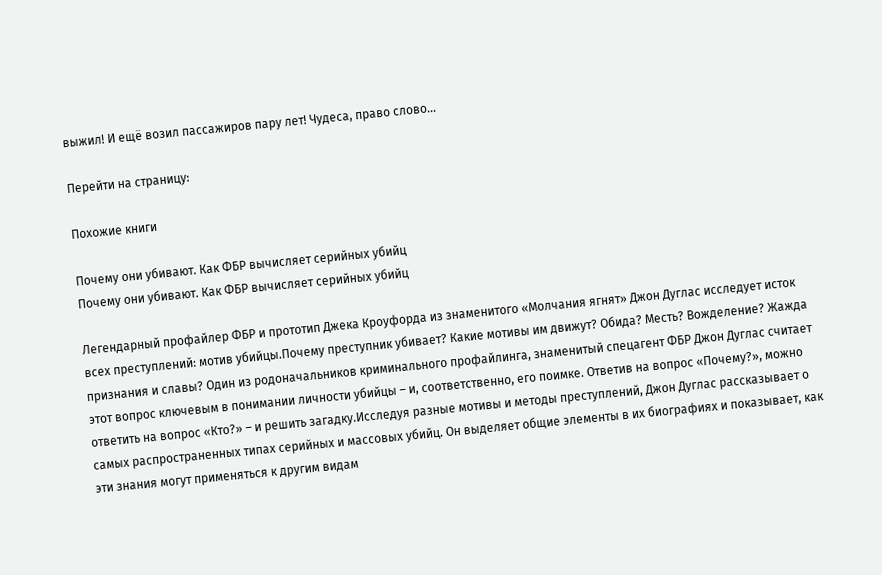выжил! И ещё возил пассажиров пару лет! Чудеса, право слово…

Перейти на страницу:

Похожие книги

Почему они убивают. Как ФБР вычисляет серийных убийц
Почему они убивают. Как ФБР вычисляет серийных убийц

Легендарный профайлер ФБР и прототип Джека Кроуфорда из знаменитого «Молчания ягнят» Джон Дуглас исследует исток всех преступлений: мотив убийцы.Почему преступник убивает? Какие мотивы им движут? Обида? Месть? Вожделение? Жажда признания и славы? Один из родоначальников криминального профайлинга, знаменитый спецагент ФБР Джон Дуглас считает этот вопрос ключевым в понимании личности убийцы – и, соответственно, его поимке. Ответив на вопрос «Почему?», можно ответить на вопрос «Кто?» – и решить загадку.Исследуя разные мотивы и методы преступлений, Джон Дуглас рассказывает о самых распространенных типах серийных и массовых убийц. Он выделяет общие элементы в их биографиях и показывает, как эти знания могут применяться к другим видам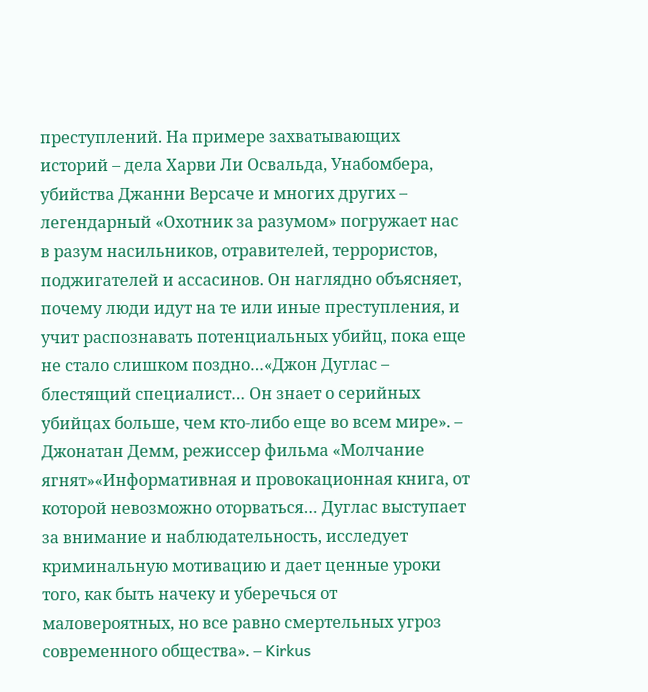преступлений. На примере захватывающих историй – дела Харви Ли Освальда, Унабомбера, убийства Джанни Версаче и многих других – легендарный «Охотник за разумом» погружает нас в разум насильников, отравителей, террористов, поджигателей и ассасинов. Он наглядно объясняет, почему люди идут на те или иные преступления, и учит распознавать потенциальных убийц, пока еще не стало слишком поздно…«Джон Дуглас – блестящий специалист… Он знает о серийных убийцах больше, чем кто-либо еще во всем мире». – Джонатан Демм, режиссер фильма «Молчание ягнят»«Информативная и провокационная книга, от которой невозможно оторваться… Дуглас выступает за внимание и наблюдательность, исследует криминальную мотивацию и дает ценные уроки того, как быть начеку и уберечься от маловероятных, но все равно смертельных угроз современного общества». – Kirkus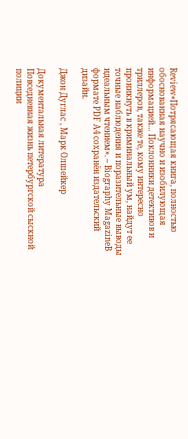Review«Потрясающая книга, полностью обоснованная научно и изобилующая информацией… Поклонники детективов и триллеров, также те, кому интересно проникнуть в криминальный ум, найдут ее точные наблюдения и поразительные выводы идеальным чтением». – Biography MagazineВ формате PDF A4 сохранён издательский дизайн.

Джон Дуглас , Марк Олшейкер

Документальная литература
Повседневная жизнь петербургской сыскной полиции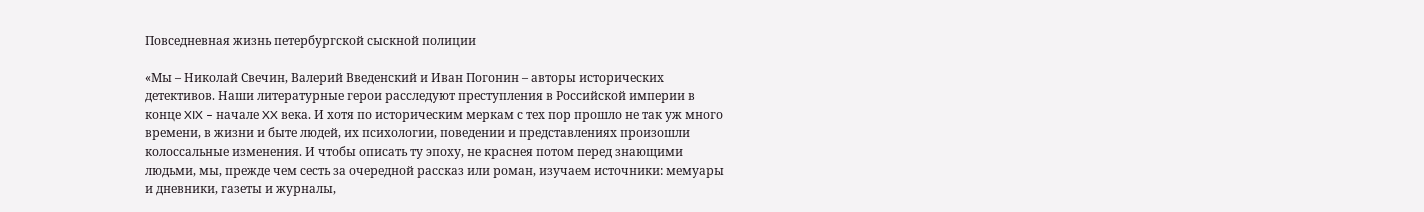Повседневная жизнь петербургской сыскной полиции

«Мы – Николай Свечин, Валерий Введенский и Иван Погонин – авторы исторических детективов. Наши литературные герои расследуют преступления в Российской империи в конце XIX – начале XX века. И хотя по историческим меркам с тех пор прошло не так уж много времени, в жизни и быте людей, их психологии, поведении и представлениях произошли колоссальные изменения. И чтобы описать ту эпоху, не краснея потом перед знающими людьми, мы, прежде чем сесть за очередной рассказ или роман, изучаем источники: мемуары и дневники, газеты и журналы,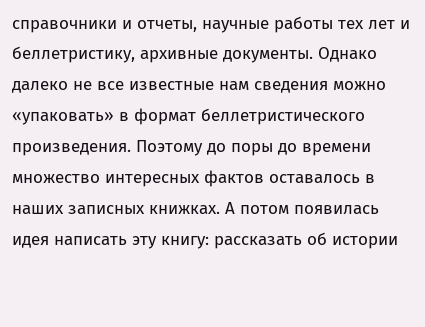справочники и отчеты, научные работы тех лет и беллетристику, архивные документы. Однако далеко не все известные нам сведения можно «упаковать» в формат беллетристического произведения. Поэтому до поры до времени множество интересных фактов оставалось в наших записных книжках. А потом появилась идея написать эту книгу: рассказать об истории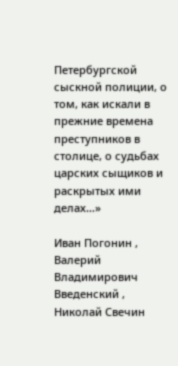Петербургской сыскной полиции, о том, как искали в прежние времена преступников в столице, о судьбах царских сыщиков и раскрытых ими делах…»

Иван Погонин , Валерий Владимирович Введенский , Николай Свечин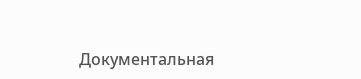Документальная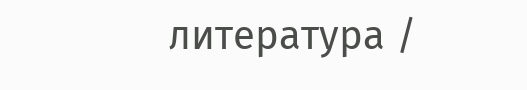литература /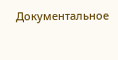Документальное